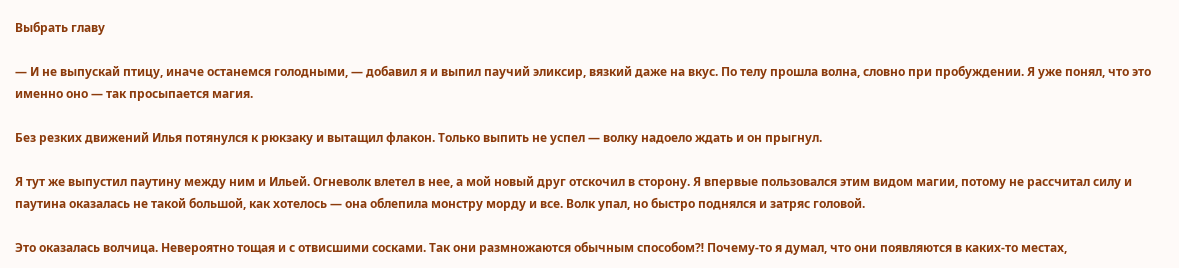Выбрать главу

— И не выпускай птицу, иначе останемся голодными, — добавил я и выпил паучий эликсир, вязкий даже на вкус. По телу прошла волна, словно при пробуждении. Я уже понял, что это именно оно — так просыпается магия.

Без резких движений Илья потянулся к рюкзаку и вытащил флакон. Только выпить не успел — волку надоело ждать и он прыгнул.

Я тут же выпустил паутину между ним и Ильей. Огневолк влетел в нее, а мой новый друг отскочил в сторону. Я впервые пользовался этим видом магии, потому не рассчитал силу и паутина оказалась не такой большой, как хотелось — она облепила монстру морду и все. Волк упал, но быстро поднялся и затряс головой.

Это оказалась волчица. Невероятно тощая и с отвисшими сосками. Так они размножаются обычным способом⁈ Почему-то я думал, что они появляются в каких-то местах,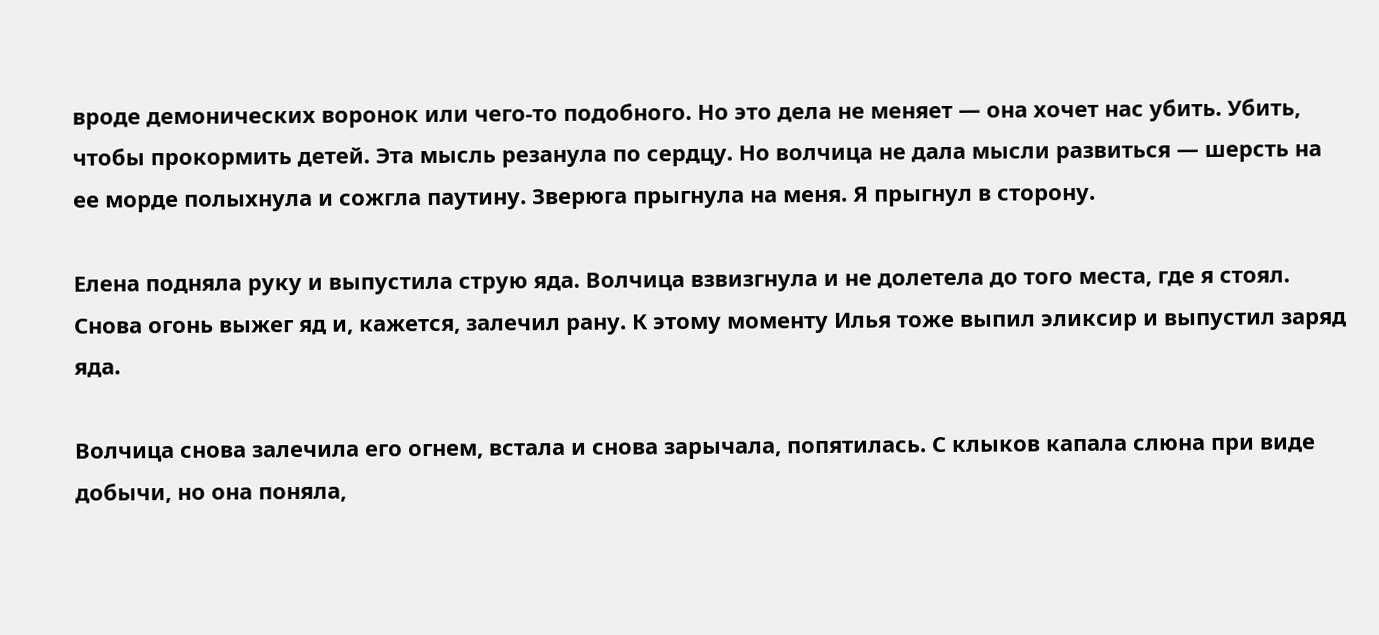вроде демонических воронок или чего-то подобного. Но это дела не меняет — она хочет нас убить. Убить, чтобы прокормить детей. Эта мысль резанула по сердцу. Но волчица не дала мысли развиться — шерсть на ее морде полыхнула и сожгла паутину. Зверюга прыгнула на меня. Я прыгнул в сторону.

Елена подняла руку и выпустила струю яда. Волчица взвизгнула и не долетела до того места, где я стоял. Снова огонь выжег яд и, кажется, залечил рану. К этому моменту Илья тоже выпил эликсир и выпустил заряд яда.

Волчица снова залечила его огнем, встала и снова зарычала, попятилась. С клыков капала слюна при виде добычи, но она поняла,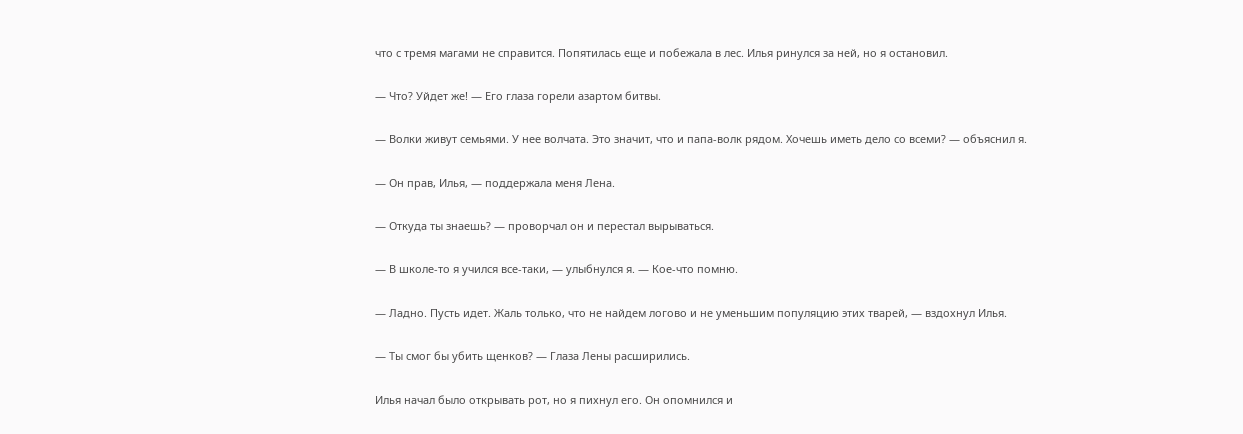что с тремя магами не справится. Попятилась еще и побежала в лес. Илья ринулся за ней, но я остановил.

— Что? Уйдет же! — Его глаза горели азартом битвы.

— Волки живут семьями. У нее волчата. Это значит, что и папа-волк рядом. Хочешь иметь дело со всеми? — объяснил я.

— Он прав, Илья, — поддержала меня Лена.

— Откуда ты знаешь? — проворчал он и перестал вырываться.

— В школе-то я учился все-таки, — улыбнулся я. — Кое-что помню.

— Ладно. Пусть идет. Жаль только, что не найдем логово и не уменьшим популяцию этих тварей, — вздохнул Илья.

— Ты смог бы убить щенков? — Глаза Лены расширились.

Илья начал было открывать рот, но я пихнул его. Он опомнился и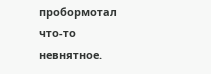пробормотал что-то невнятное.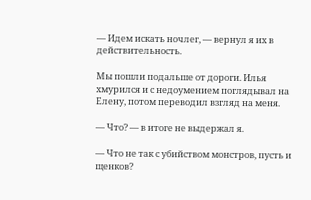— Идем искать ночлег, — вернул я их в действительность.

Мы пошли подальше от дороги. Илья хмурился и с недоумением поглядывал на Елену, потом переводил взгляд на меня.

— Что? — в итоге не выдержал я.

— Что не так с убийством монстров, пусть и щенков?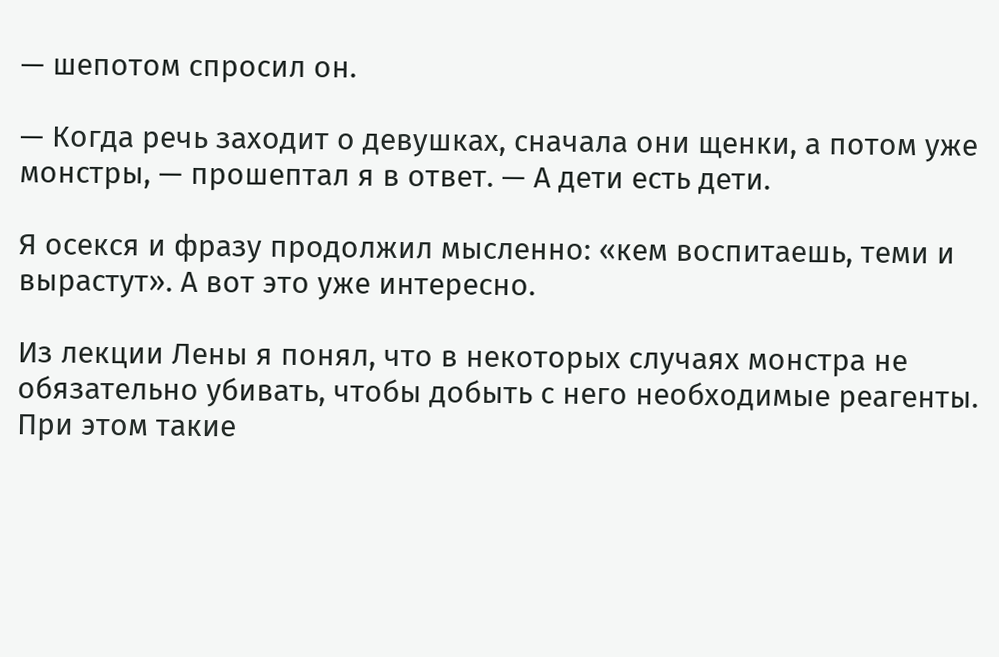— шепотом спросил он.

— Когда речь заходит о девушках, сначала они щенки, а потом уже монстры, — прошептал я в ответ. — А дети есть дети.

Я осекся и фразу продолжил мысленно: «кем воспитаешь, теми и вырастут». А вот это уже интересно.

Из лекции Лены я понял, что в некоторых случаях монстра не обязательно убивать, чтобы добыть с него необходимые реагенты. При этом такие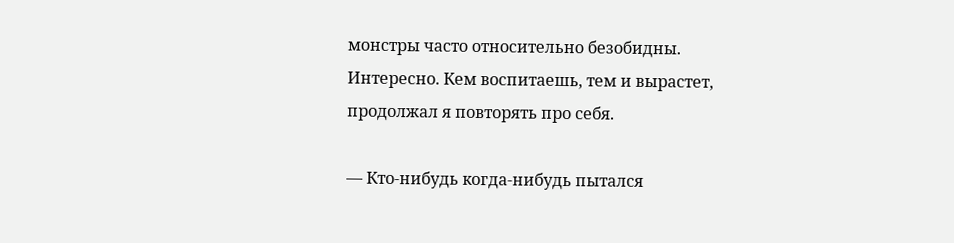монстры часто относительно безобидны. Интересно. Кем воспитаешь, тем и вырастет, продолжал я повторять про себя.

— Кто-нибудь когда-нибудь пытался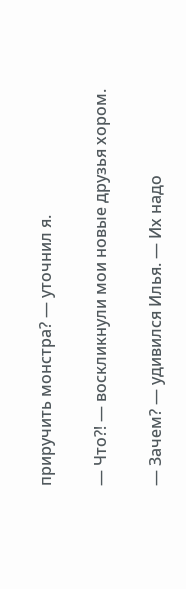приручить монстра? — уточнил я.

— Что⁈ — воскликнули мои новые друзья хором.

— Зачем? — удивился Илья. — Их надо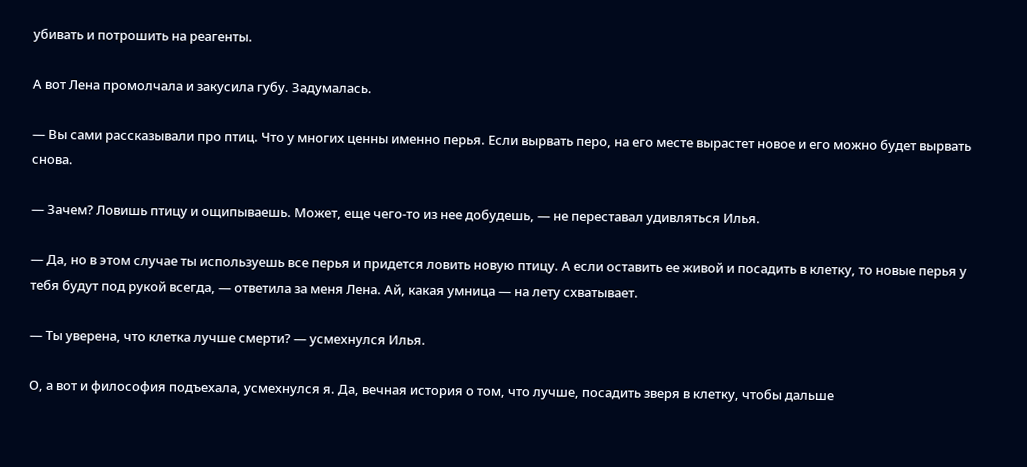убивать и потрошить на реагенты.

А вот Лена промолчала и закусила губу. Задумалась.

— Вы сами рассказывали про птиц. Что у многих ценны именно перья. Если вырвать перо, на его месте вырастет новое и его можно будет вырвать снова.

— Зачем? Ловишь птицу и ощипываешь. Может, еще чего-то из нее добудешь, — не переставал удивляться Илья.

— Да, но в этом случае ты используешь все перья и придется ловить новую птицу. А если оставить ее живой и посадить в клетку, то новые перья у тебя будут под рукой всегда, — ответила за меня Лена. Ай, какая умница — на лету схватывает.

— Ты уверена, что клетка лучше смерти? — усмехнулся Илья.

О, а вот и философия подъехала, усмехнулся я. Да, вечная история о том, что лучше, посадить зверя в клетку, чтобы дальше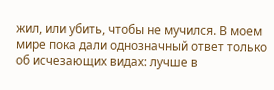жил, или убить, чтобы не мучился. В моем мире пока дали однозначный ответ только об исчезающих видах: лучше в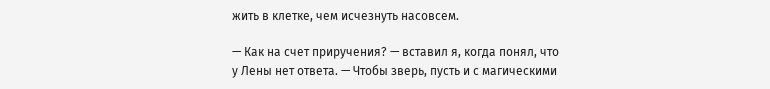жить в клетке, чем исчезнуть насовсем.

— Как на счет приручения? — вставил я, когда понял, что у Лены нет ответа. — Чтобы зверь, пусть и с магическими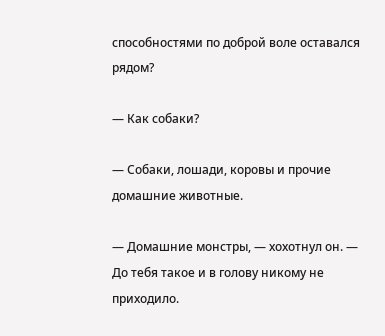способностями по доброй воле оставался рядом?

— Как собаки?

— Собаки, лошади, коровы и прочие домашние животные.

— Домашние монстры, — хохотнул он. — До тебя такое и в голову никому не приходило.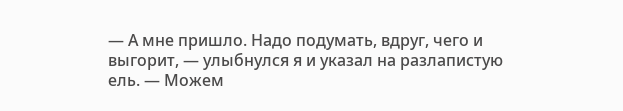— А мне пришло. Надо подумать, вдруг, чего и выгорит, — улыбнулся я и указал на разлапистую ель. — Можем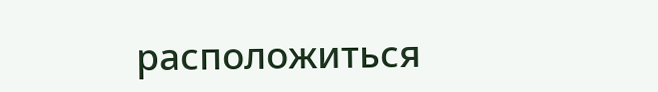расположиться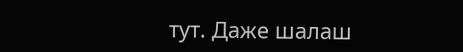тут. Даже шалаш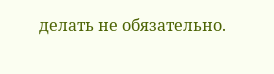делать не обязательно.